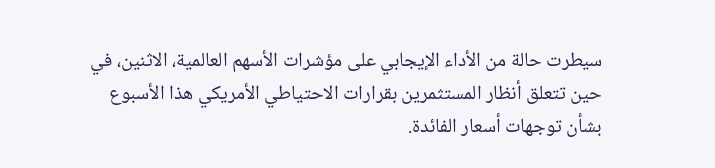سيطرت حالة من الأداء الإيجابي على مؤشرات الأسهم العالمية، الاثنين، في حين تتعلق أنظار المستثمرين بقرارات الاحتياطي الأمريكي هذا الأسبوع بشأن توجهات أسعار الفائدة.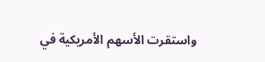واستقرت الأسهم الأمريكية في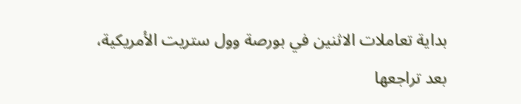بداية تعاملات الاثنين في بورصة وول ستريت الأمريكية، بعد تراجعها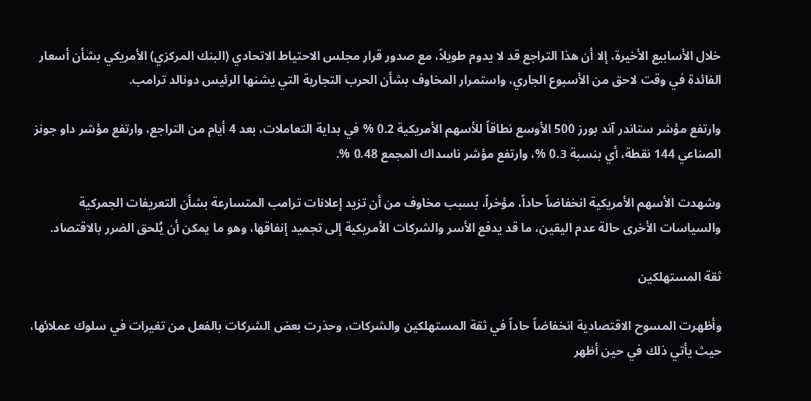خلال الأسابيع الأخيرة، إلا أن هذا التراجع قد لا يدوم طويلاً، مع صدور قرار مجلس الاحتياط الاتحادي (البنك المركزي) الأمريكي بشأن أسعار الفائدة في وقت لاحق من الأسبوع الجاري، واستمرار المخاوف بشأن الحرب التجارية التي يشنها الرئيس دونالد ترامب.

وارتفع مؤشر ستاندر آند بورز 500 الأوسع نطاقاً للأسهم الأمريكية 0.2 % في بداية التعاملات، بعد 4 أيام من التراجع، وارتفع مؤشر داو جونز الصناعي 144 نقطة، أي بنسبة 0.3 %، وارتفع مؤشر ناسداك المجمع 0.48 %.

وشهدت الأسهم الأمريكية انخفاضاً حاداً، مؤخراً، بسبب مخاوف من أن تزيد إعلانات ترامب المتسارعة بشأن التعريفات الجمركية والسياسات الأخرى حالة عدم اليقين، ما قد يدفع الأسر والشركات الأمريكية إلى تجميد إنفاقها، وهو ما يمكن أن يُلحق الضرر بالاقتصاد.

ثقة المستهلكين

وأظهرت المسوح الاقتصادية انخفاضاً حاداً في ثقة المستهلكين والشركات، وحذرت بعض الشركات بالفعل من تغيرات في سلوك عملائها، حيث يأتي ذلك في حين أظهر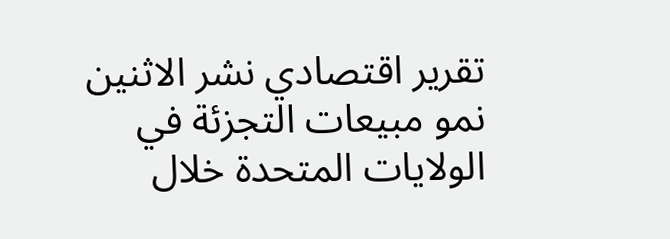تقرير اقتصادي نشر الاثنين نمو مبيعات التجزئة في الولايات المتحدة خلال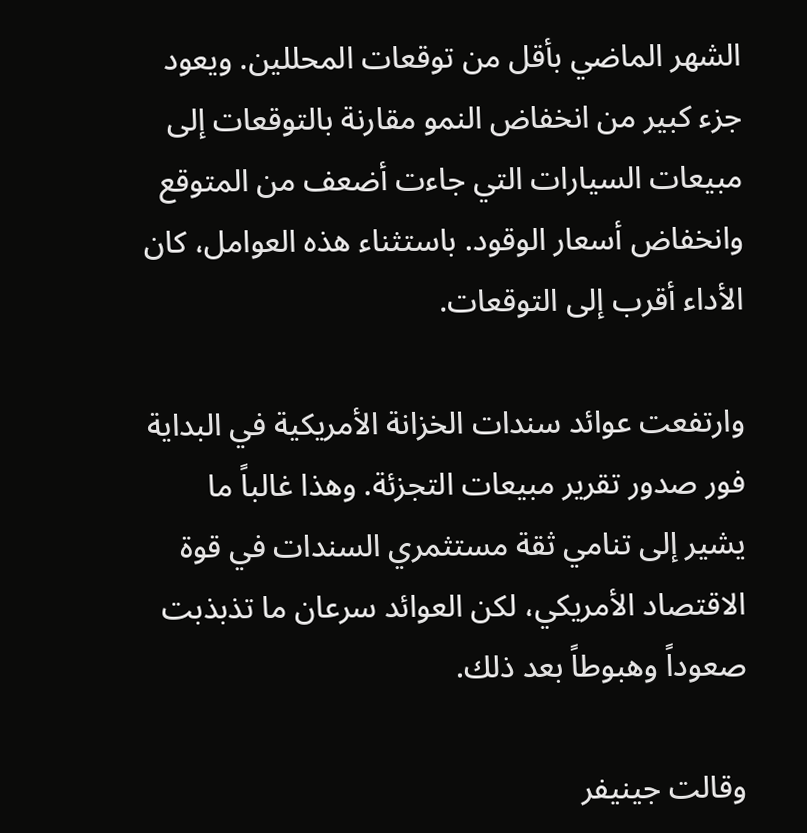الشهر الماضي بأقل من توقعات المحللين. ويعود جزء كبير من انخفاض النمو مقارنة بالتوقعات إلى مبيعات السيارات التي جاءت أضعف من المتوقع وانخفاض أسعار الوقود. باستثناء هذه العوامل، كان الأداء أقرب إلى التوقعات.

وارتفعت عوائد سندات الخزانة الأمريكية في البداية فور صدور تقرير مبيعات التجزئة. وهذا غالباً ما يشير إلى تنامي ثقة مستثمري السندات في قوة الاقتصاد الأمريكي، لكن العوائد سرعان ما تذبذبت صعوداً وهبوطاً بعد ذلك.

وقالت جينيفر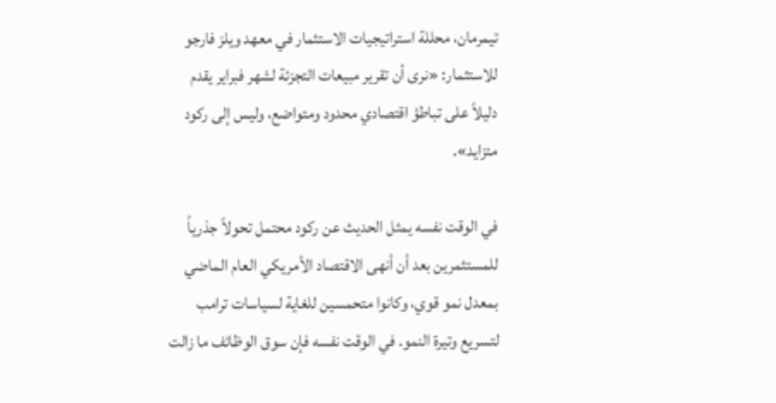تيمرمان، محللة استراتيجيات الاستثمار في معهد ويلز فارجو للاستثمار: «نرى أن تقرير مبيعات التجزئة لشهر فبراير يقدم دليلاً على تباطؤ اقتصادي محدود ومتواضع، وليس إلى ركود متزايد».

في الوقت نفسه يمثل الحديث عن ركود محتمل تحولاً جذرياً للمستثمرين بعد أن أنهى الاقتصاد الأمريكي العام الماضي بمعدل نمو قوي، وكانوا متحمسين للغاية لسياسات ترامب لتسريع وتيرة النمو. في الوقت نفسه فإن سوق الوظائف ما زالت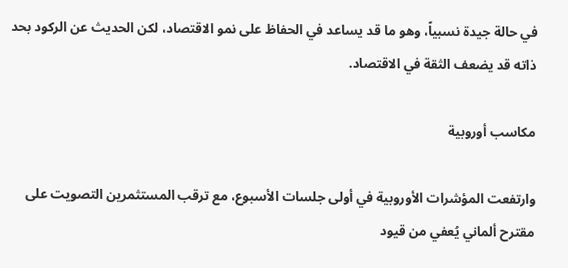في حالة جيدة نسبياً، وهو ما قد يساعد في الحفاظ على نمو الاقتصاد، لكن الحديث عن الركود بحد ذاته قد يضعف الثقة في الاقتصاد.

مكاسب أوروبية

وارتفعت المؤشرات الأوروبية في أولى جلسات الأسبوع، مع ترقب المستثمرين التصويت على مقترح ألماني يُعفي من قيود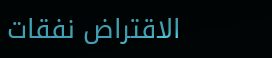الاقتراض نفقات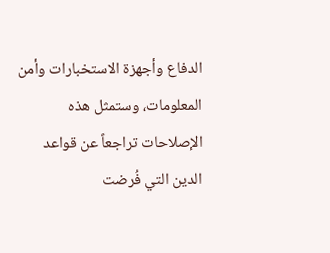الدفاع وأجهزة الاستخبارات وأمن المعلومات، وستمثل هذه الإصلاحات تراجعاً عن قواعد الدين التي فُرضت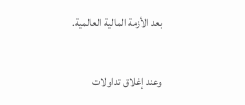بعد الأزمة المالية العالمية.

وعند إغلاق تداولات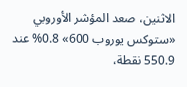الاثنين، صعد المؤشر الأوروبي «ستوكس يوروب 600» 0.8% عند 550.9 نقطة،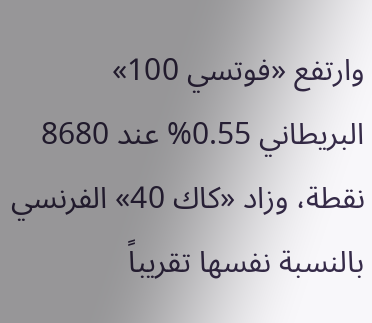وارتفع «فوتسي 100» البريطاني 0.55% عند 8680 نقطة، وزاد «كاك 40» الفرنسي بالنسبة نفسها تقريباً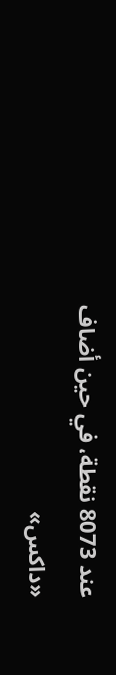عند 8073 نقطة، في حين أضاف «داكس»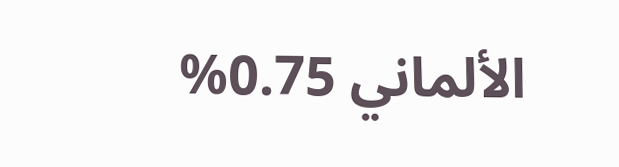الألماني 0.75%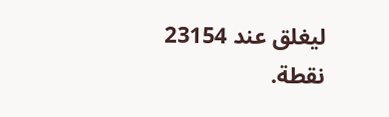ليغلق عند 23154 نقطة.